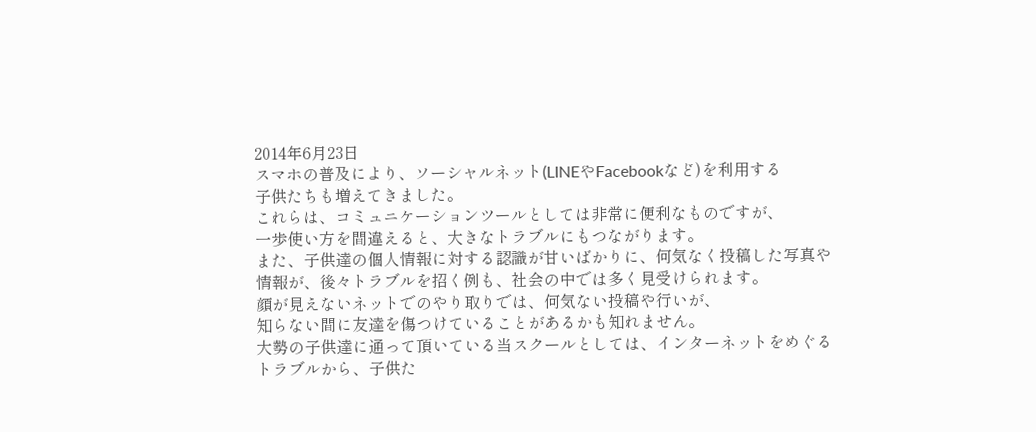2014年6月23日
スマホの普及により、ソーシャルネット(LINEやFacebookなど)を利用する
子供たちも増えてきました。
これらは、コミュニケーションツールとしては非常に便利なものですが、
一歩使い方を間違えると、大きなトラブルにもつながります。
また、子供達の個人情報に対する認識が甘いばかりに、何気なく投稿した写真や
情報が、後々トラブルを招く例も、社会の中では多く見受けられます。
顔が見えないネットでのやり取りでは、何気ない投稿や行いが、
知らない間に友達を傷つけていることがあるかも知れません。
大勢の子供達に通って頂いている当スクールとしては、インターネットをめぐる
トラブルから、子供た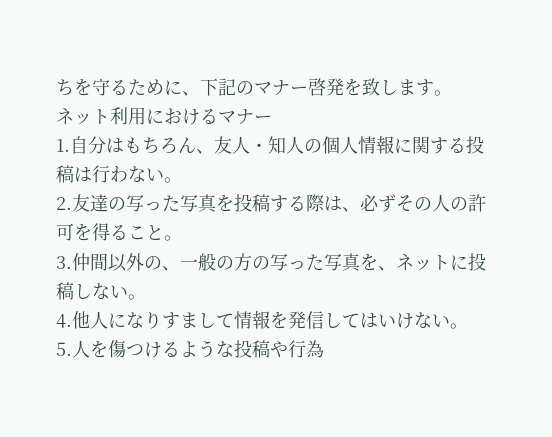ちを守るために、下記のマナー啓発を致します。
ネット利用におけるマナー
1.自分はもちろん、友人・知人の個人情報に関する投稿は行わない。
2.友達の写った写真を投稿する際は、必ずその人の許可を得ること。
3.仲間以外の、一般の方の写った写真を、ネットに投稿しない。
4.他人になりすまして情報を発信してはいけない。
5.人を傷つけるような投稿や行為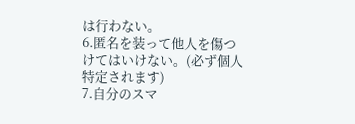は行わない。
6.匿名を装って他人を傷つけてはいけない。(必ず個人特定されます)
7.自分のスマ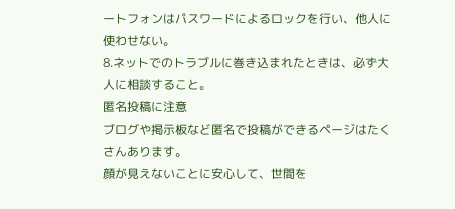ートフォンはパスワードによるロックを行い、他人に使わせない。
8.ネットでのトラブルに巻き込まれたときは、必ず大人に相談すること。
匿名投稿に注意
ブログや掲示板など匿名で投稿ができるページはたくさんあります。
顔が見えないことに安心して、世間を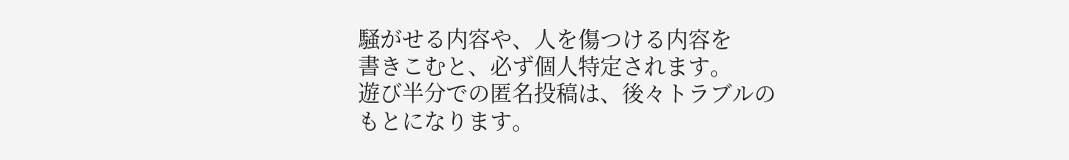騒がせる内容や、人を傷つける内容を
書きこむと、必ず個人特定されます。
遊び半分での匿名投稿は、後々トラブルのもとになります。